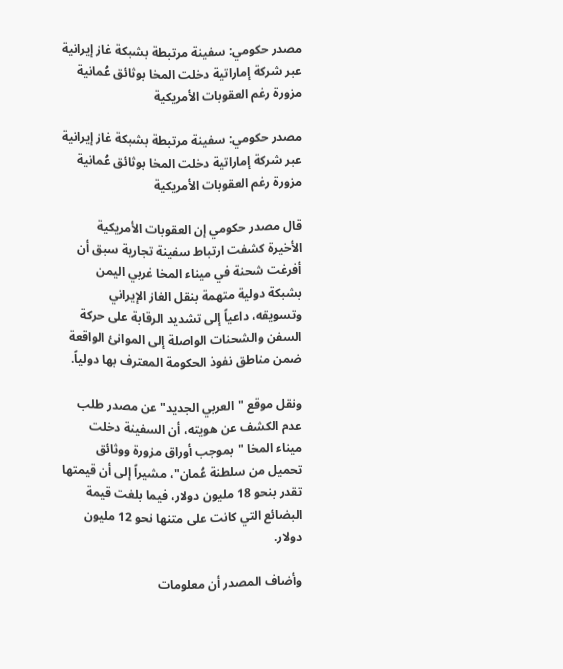مصدر حكومي: سفينة مرتبطة بشبكة غاز إيرانية عبر شركة إماراتية دخلت المخا بوثائق عُمانية مزورة رغم العقوبات الأمريكية

مصدر حكومي: سفينة مرتبطة بشبكة غاز إيرانية عبر شركة إماراتية دخلت المخا بوثائق عُمانية مزورة رغم العقوبات الأمريكية

قال مصدر حكومي إن العقوبات الأمريكية الأخيرة كشفت ارتباط سفينة تجارية سبق أن أفرغت شحنة في ميناء المخا غربي اليمن بشبكة دولية متهمة بنقل الغاز الإيراني وتسويقه، داعياً إلى تشديد الرقابة على حركة السفن والشحنات الواصلة إلى الموانئ الواقعة ضمن مناطق نفوذ الحكومة المعترف بها دولياً.

ونقل موقع "العربي الجديد" عن مصدر طلب عدم الكشف عن هويته، أن السفينة دخلت ميناء المخا "بموجب أوراق مزورة ووثائق تحميل من سلطنة عُمان"، مشيراً إلى أن قيمتها تقدر بنحو 18 مليون دولار، فيما بلغت قيمة البضائع التي كانت على متنها نحو 12 مليون دولار.

وأضاف المصدر أن معلومات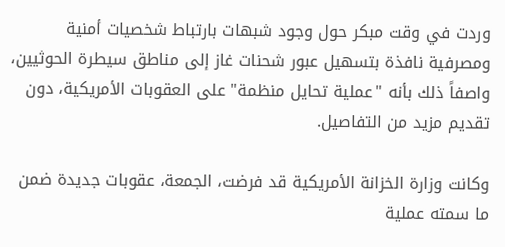وردت في وقت مبكر حول وجود شبهات بارتباط شخصيات أمنية ومصرفية نافذة بتسهيل عبور شحنات غاز إلى مناطق سيطرة الحوثيين، واصفاً ذلك بأنه "عملية تحايل منظمة" على العقوبات الأمريكية، دون تقديم مزيد من التفاصيل.

وكانت وزارة الخزانة الأمريكية قد فرضت، الجمعة، عقوبات جديدة ضمن ما سمته عملية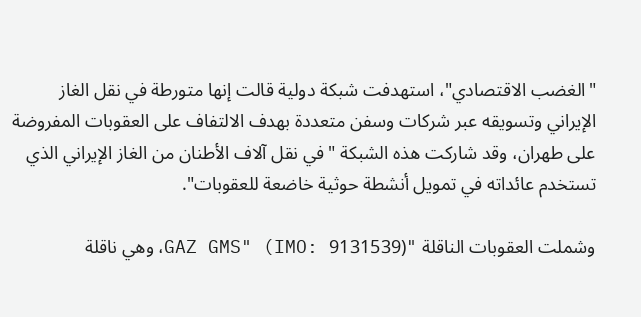"الغضب الاقتصادي"، استهدفت شبكة دولية قالت إنها متورطة في نقل الغاز الإيراني وتسويقه عبر شركات وسفن متعددة بهدف الالتفاف على العقوبات المفروضة على طهران، وقد شاركت هذه الشبكة "في نقل آلاف الأطنان من الغاز الإيراني الذي تستخدم عائداته في تمويل أنشطة حوثية خاضعة للعقوبات".

وشملت العقوبات الناقلة "GAZ GMS" (IMO: 9131539)، وهي ناقلة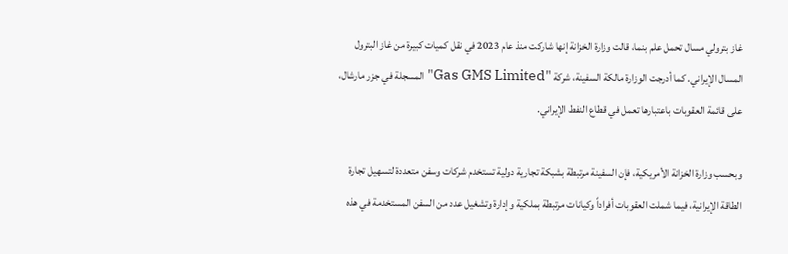غاز بترولي مسال تحمل علم بنما، قالت وزارة الخزانة إنها شاركت منذ عام 2023 في نقل كميات كبيرة من غاز البترول المسال الإيراني. كما أدرجت الوزارة مالكة السفينة، شركة "Gas GMS Limited" المسجلة في جزر مارشال، على قائمة العقوبات باعتبارها تعمل في قطاع النفط الإيراني.

وبحسب وزارة الخزانة الأمريكية، فإن السفينة مرتبطة بشبكة تجارية دولية تستخدم شركات وسفن متعددة لتسهيل تجارة الطاقة الإيرانية، فيما شملت العقوبات أفراداً وكيانات مرتبطة بملكية وإدارة وتشغيل عدد من السفن المستخدمة في هذه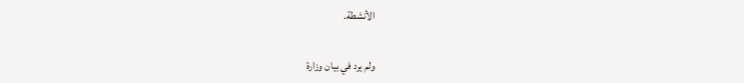الأنشطة.

ولم يرد في بيان وزارة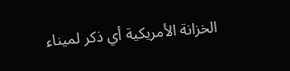الخزانة الأمريكية أي ذكر لميناء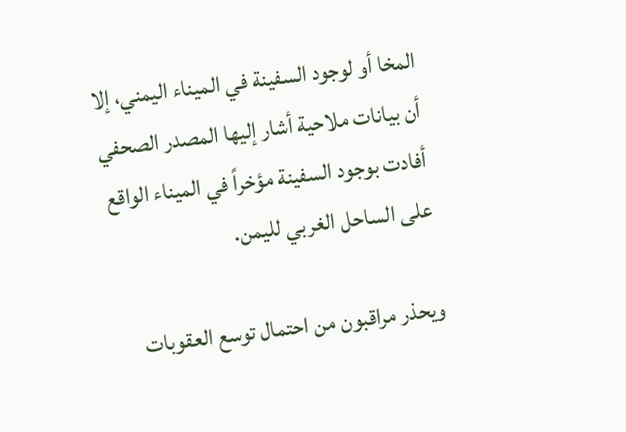المخا أو لوجود السفينة في الميناء اليمني، إلا أن بيانات ملاحية أشار إليها المصدر الصحفي أفادت بوجود السفينة مؤخراً في الميناء الواقع على الساحل الغربي لليمن.

ويحذر مراقبون من احتمال توسع العقوبات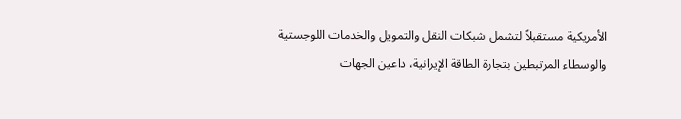الأمريكية مستقبلاً لتشمل شبكات النقل والتمويل والخدمات اللوجستية والوسطاء المرتبطين بتجارة الطاقة الإيرانية، داعين الجهات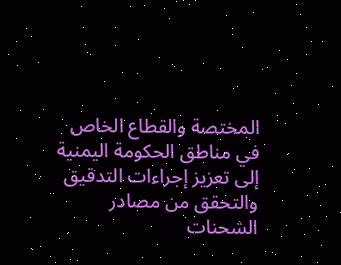المختصة والقطاع الخاص في مناطق الحكومة اليمنية إلى تعزيز إجراءات التدقيق والتحقق من مصادر الشحنات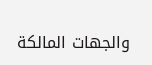والجهات المالكة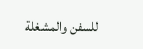للسفن والمشغلة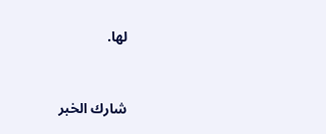لها.


شارك الخبر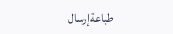طباعةإرسال